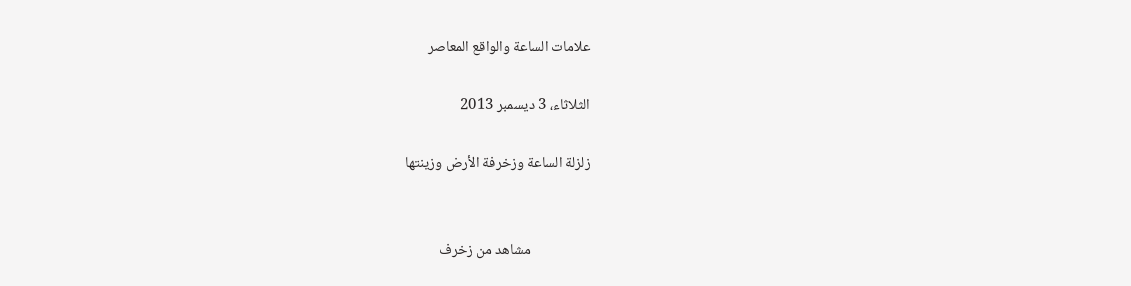علامات الساعة والواقع المعاصر

الثلاثاء، 3 ديسمبر 2013

زلزلة الساعة وزخرفة الأرض وزينتها


                  مشاهد من زخرف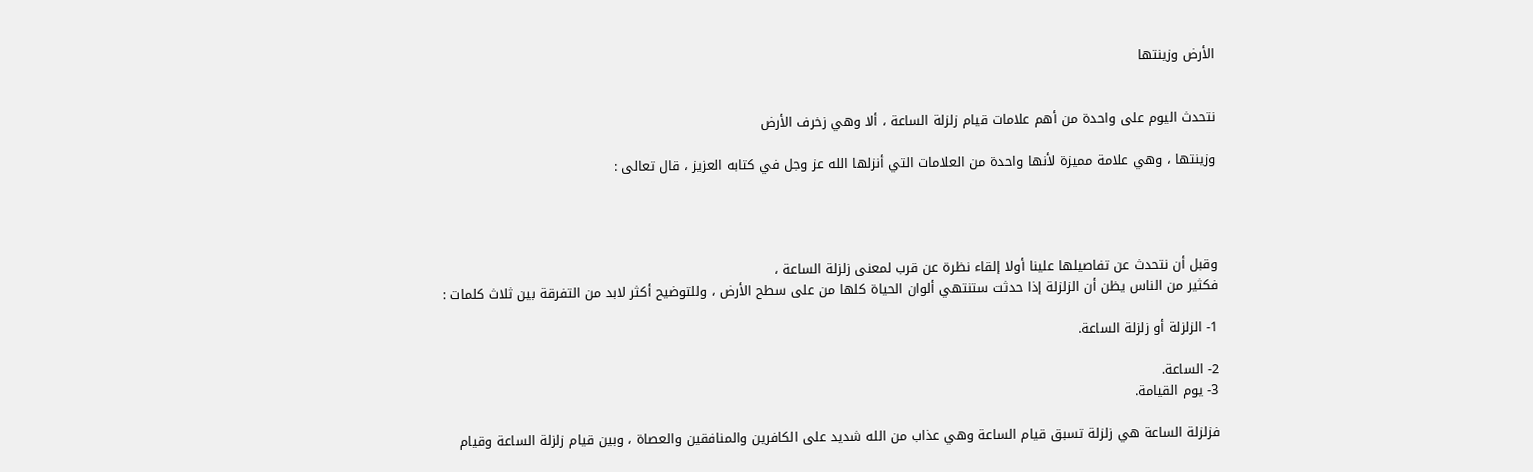الأرض وزينتها


نتحدث اليوم على واحدة من أهم علامات قيام زلزلة الساعة ، ألا وهي زخرف الأرض

وزينتها ، وهي علامة مميزة لأنها واحدة من العلامات التي أنزلها الله عز وجل في كتابه العزيز ، قال تعالى :




وقبل أن نتحدث عن تفاصيلها علينا أولا إلقاء نظرة عن قرب لمعنى زلزلة الساعة ،
فكثير من الناس يظن أن الزلزلة إذا حدثت ستنتهي ألوان الحياة كلها من على سطح الأرض ، وللتوضيح أكثر لابد من التفرقة بين ثلاث كلمات :

1- الزلزلة أو زلزلة الساعة.

2- الساعة.
3- يوم القيامة.

فزلزلة الساعة هي زلزلة تسبق قيام الساعة وهي عذاب من الله شديد على الكافرين والمنافقين والعصاة ، وبين قيام زلزلة الساعة وقيام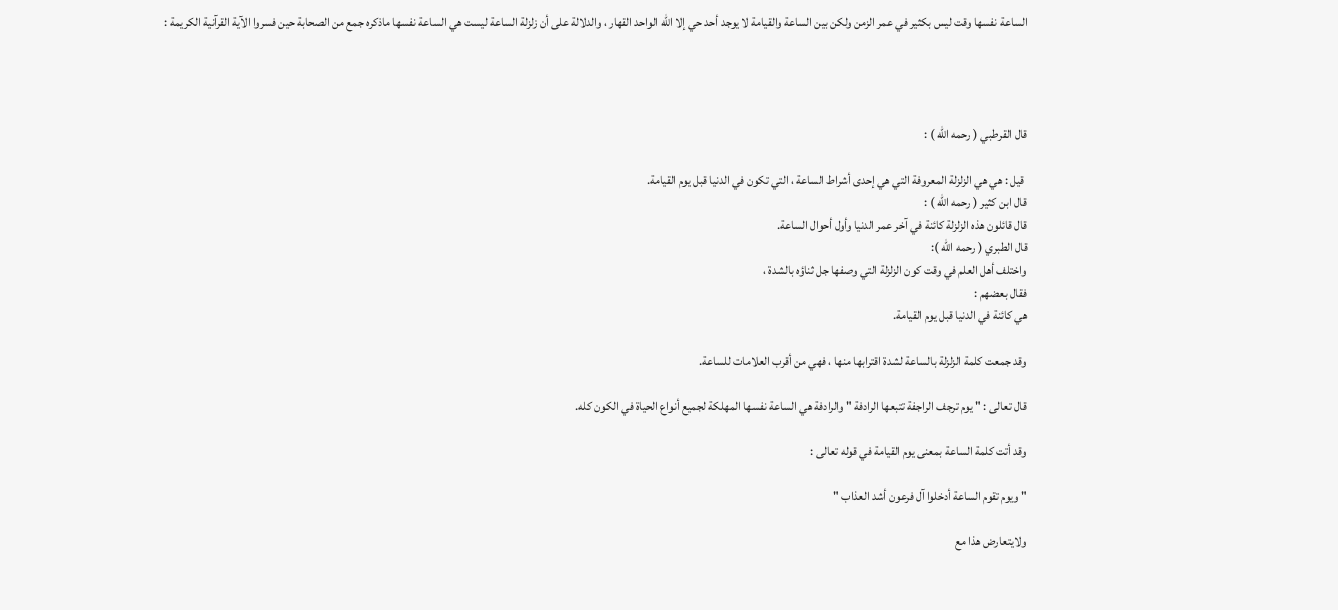الساعة نفسها وقت ليس بكثير في عمر الزمن ولكن بين الساعة والقيامة لا يوجد أحد حي إلا الله الواحد القهار ، والدلالة على أن زلزلة الساعة ليست هي الساعة نفسها ماذكره جمع من الصحابة حين فسروا الآية القرآنية الكريمة :




قال القرطبي ( رحمه الله ) :

 قيل : هي هي الزلزلة المعروفة التي هي إحدى أشراط الساعة ، التي تكون في الدنيا قبل يوم القيامة.
قال ابن كثير ( رحمه الله ) :
قال قائلون هذه الزلزلة كائنة في آخر عمر الدنيا وأول أحوال الساعة.
قال الطبري ( رحمه الله ):
واختلف أهل العلم في وقت كون الزلزلة التي وصفها جل ثناؤه بالشدة ،
فقال بعضهم :
هي كائنة في الدنيا قبل يوم القيامة.

وقد جمعت كلمة الزلزلة بالساعة لشدة اقترابها منها ، فهي من أقرب العلامات للساعة.

قال تعالى : " يوم ترجف الراجفة تتبعها الرادفة " والرادفة هي الساعة نفسها المهلكة لجميع أنواع الحياة في الكون كله.

وقد أتت كلمة الساعة بمعنى يوم القيامة في قوله تعالى :

" ويوم تقوم الساعة أدخلوا آل فرعون أشد العذاب "

ولايتعارض هذا مع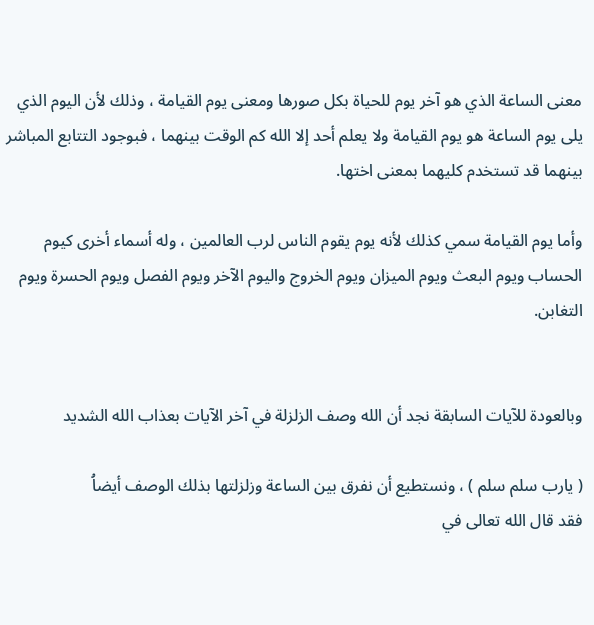معنى الساعة الذي هو آخر يوم للحياة بكل صورها ومعنى يوم القيامة ، وذلك لأن اليوم الذي يلى يوم الساعة هو يوم القيامة ولا يعلم أحد إلا الله كم الوقت بينهما ، فبوجود التتابع المباشر بينهما قد تستخدم كليهما بمعنى اختها.

وأما يوم القيامة سمي كذلك لأنه يوم يقوم الناس لرب العالمين ، وله أسماء أخرى كيوم الحساب ويوم البعث ويوم الميزان ويوم الخروج واليوم الآخر ويوم الفصل ويوم الحسرة ويوم التغابن.


وبالعودة للآيات السابقة نجد أن الله وصف الزلزلة في آخر الآيات بعذاب الله الشديد

( يارب سلم سلم ) ، ونستطيع أن نفرق بين الساعة وزلزلتها بذلك الوصف أيضاُ
فقد قال الله تعالى في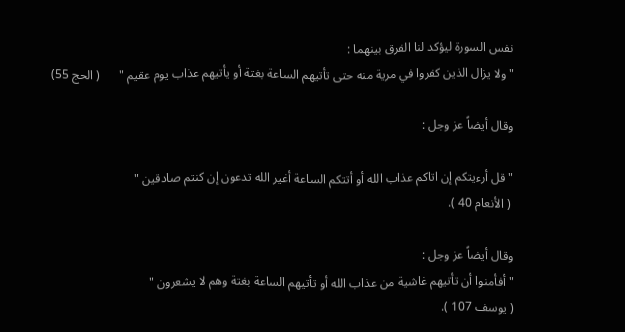نفس السورة ليؤكد لنا الفرق بينهما :
" ولا يزال الذين كفروا في مرية منه حتى تأتيهم الساعة بغتة أو يأتيهم عذاب يوم عقيم "      ( الحج 55)

وقال أيضاً عز وجل :

" قل أرءيتكم إن اتاكم عذاب الله أو أتتكم الساعة أغير الله تدعون إن كنتم صادقين "
 ( الأنعام 40 ).

وقال أيضاً عز وجل :
" أفأمنوا أن تأتيهم غاشية من عذاب الله أو تأتيهم الساعة بغتة وهم لا يشعرون "
( يوسف 107 ).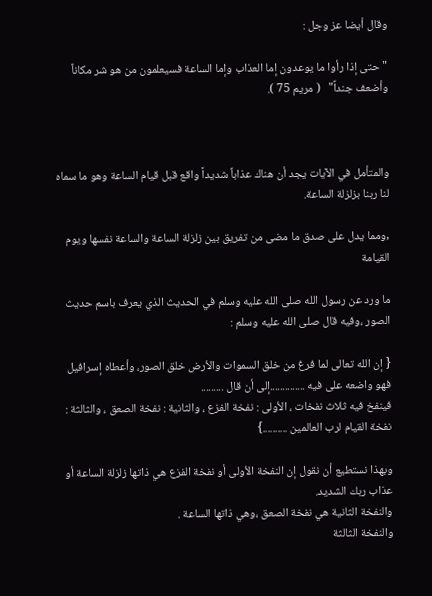وقال أيضا عز وجل :

"حتى إذا رأوا ما يوعدون إما العذاب وإما الساعة فسيعلمون من هو شر مكاناً وأضعف جنداً"   ( مريم 75 ).



والمتأمل في الآيات يجد أن هناك عذاباً شديداً واقع قبل قيام الساعة وهو ما سماه لنا ربنا بزلزلة الساعة.

,ومما يدل على صدق ما مضى من تفريق بين زلزلة الساعة والساعة نفسها ويوم القيامة

ما ورد عن رسول الله صلى الله عليه وسلم في الحديث الذي يعرف باسم حديث الصور ،وفيه قال صلى الله عليه وسلم :

{ إن الله تعالى لما فرغ من خلق السموات والأرض خلق الصور، وأعطاه إسرافيل فهو واضعه على فيه ..............إلى أن قال .........
فينفخ فيه ثلاث نفخات ، الأولى : نفخة الفزع ، والثانية : نفخة الصعق ، والثالثة : نفخة القيام لرب العالمين ..........}

وبهذا نستطيع أن نقول إن النفخة الأولى أو نفخة الفزع هي ذاتها زلزلة الساعة أو عذاب ربك الشديد.
والنفخة الثانية هي نفخة الصعق ،وهي ذاتها الساعة .
والنفخة الثالثة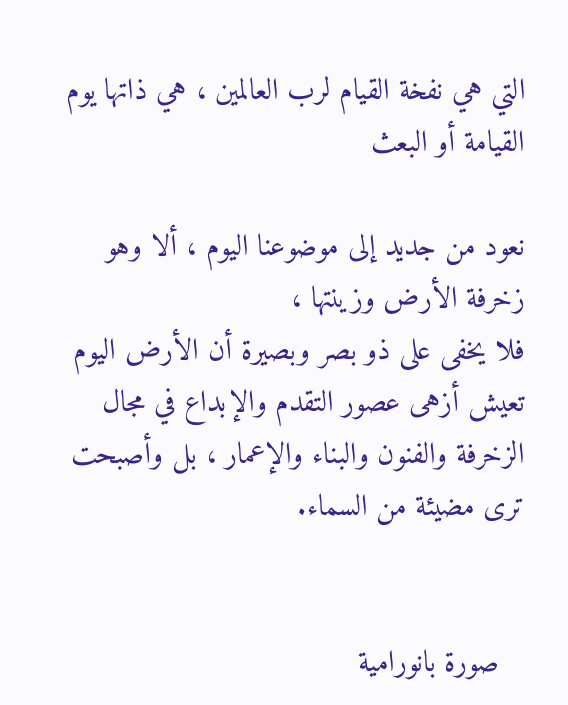التي هي نفخة القيام لرب العالمين ، هي ذاتها يوم القيامة أو البعث

نعود من جديد إلى موضوعنا اليوم ، ألا وهو زخرفة الأرض وزينتها ،
فلا يخفى على ذو بصر وبصيرة أن الأرض اليوم تعيش أزهى عصور التقدم والإبداع في مجال الزخرفة والفنون والبناء والإعمار ، بل وأصبحت ترى مضيئة من السماء.


   صورة بانورامية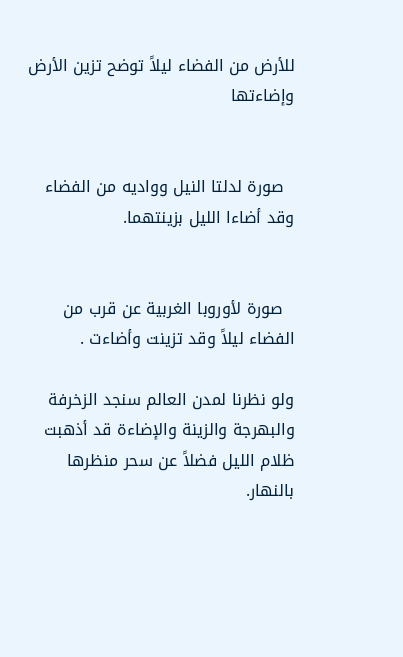للأرض من الفضاء ليلاً توضح تزين الأرض وإضاءتها


  صورة لدلتا النيل وواديه من الفضاء وقد أضاءا الليل بزينتهما.


  صورة لأوروبا الغربية عن قرب من الفضاء ليلاً وقد تزينت وأضاءت .

ولو نظرنا لمدن العالم سنجد الزخرفة والبهرجة والزينة والإضاءة قد أذهبت ظلام الليل فضلاً عن سحر منظرها بالنهار.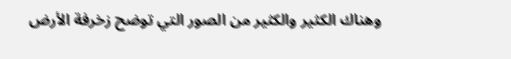وهناك الكثير والكثير من الصور التي توضح زخرفة الأرض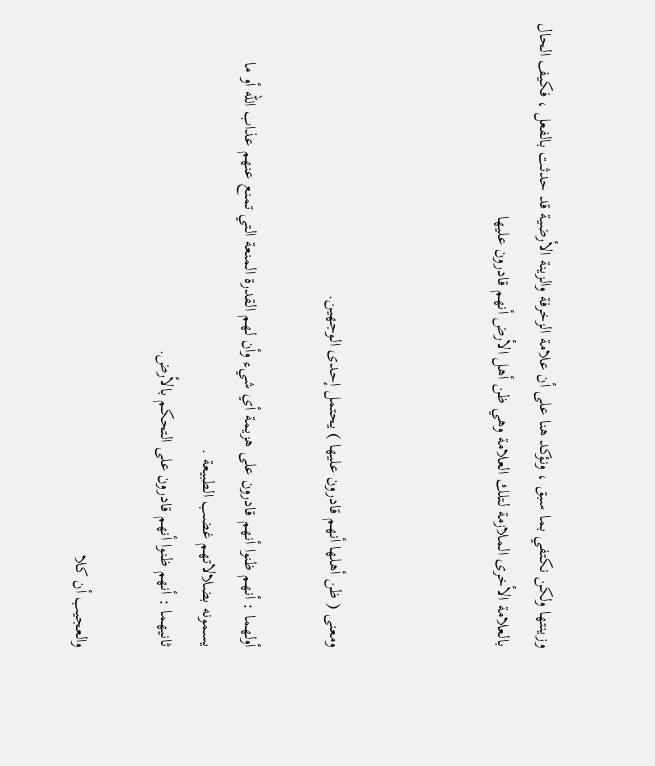وزينتها ولكن نكتفي بما سبق ، ونؤكد هنا على أن علامة الزخرفة والزينة الأرضية قد حدثت بالفعل ، فكيف الحال بالعلامة الأخرى الملازمة لتلك العلامة وهي ظن أهل الأرض أنهم قادرون عليها



ومعنى ( ظن أهلها أنهم قادرون عليها ) يحتمل إحدى الوجهين.

أولهما : أنهم ظنوا أنهم قادرون على هزيمة أي شيء وأن لهم القدرة المنعة التي تمنع عنهم عذاب الله أو ما يسمونه بضلالاتهم غضب الطبيعة .
ثانيهما : أنهم ظنوا أنهم قادرون على التحكم بالأرض.

والعجيب أن كلا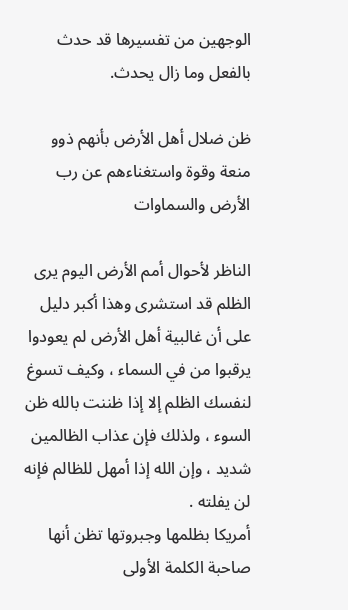الوجهين من تفسيرها قد حدث بالفعل وما زال يحدث.

ظن ضلال أهل الأرض بأنهم ذوو منعة وقوة واستغناءهم عن رب الأرض والسماوات

الناظر لأحوال أمم الأرض اليوم يرى الظلم قد استشرى وهذا أكبر دليل على أن غالبية أهل الأرض لم يعودوا يرقبوا من في السماء ، وكيف تسوغ لنفسك الظلم إلا إذا ظننت بالله ظن السوء ، ولذلك فإن عذاب الظالمين شديد ، وإن الله إذا أمهل للظالم فإنه لن يفلته .
أمريكا بظلمها وجبروتها تظن أنها صاحبة الكلمة الأولى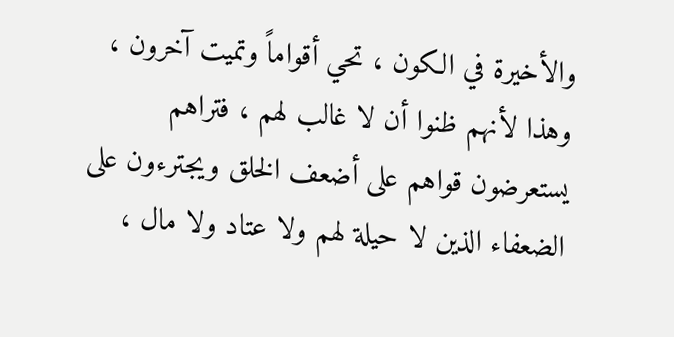والأخيرة في الكون ، تحي أقواماً وتميت آخرون ، وهذا لأنهم ظنوا أن لا غالب لهم ، فتراهم يستعرضون قواهم على أضعف الخلق ويجترءون على الضعفاء الذين لا حيلة لهم ولا عتاد ولا مال ،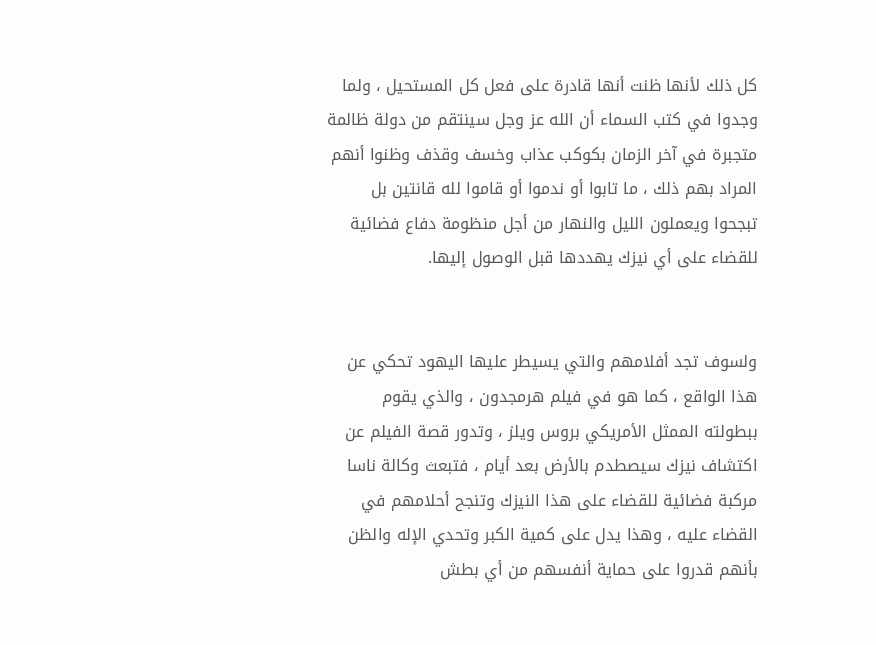كل ذلك لأنها ظنت أنها قادرة على فعل كل المستحيل ، ولما وجدوا في كتب السماء أن الله عز وجل سينتقم من دولة ظالمة متجبرة في آخر الزمان بكوكب عذاب وخسف وقذف وظنوا أنهم المراد بهم ذلك ، ما تابوا أو ندموا أو قاموا لله قانتين بل تبجحوا ويعملون الليل والنهار من أجل منظومة دفاع فضائية للقضاء على أي نيزك يهددها قبل الوصول إليها.


ولسوف تجد أفلامهم والتي يسيطر عليها اليهود تحكي عن هذا الواقع ، كما هو في فيلم هرمجدون ، والذي يقوم ببطولته الممثل الأمريكي بروس ويلز ، وتدور قصة الفيلم عن اكتشاف نيزك سيصطدم بالأرض بعد أيام ، فتبعث وكالة ناسا مركبة فضائية للقضاء على هذا النيزك وتنجح أحلامهم في القضاء عليه ، وهذا يدل على كمية الكبر وتحدي الإله والظن بأنهم قدروا على حماية أنفسهم من أي بطش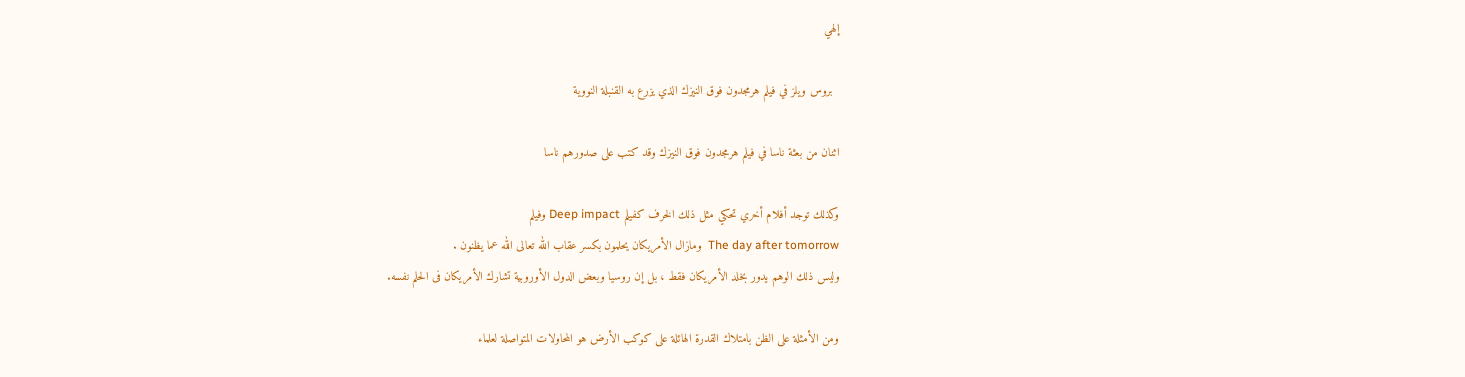إلهي

  بروس ويلز في فيلم هرمجدون فوق النيزك الذي يزرع به القنبلة النووية

اثنان من بعثة ناسا في فيلم هرمجدون فوق النيزك وقد كتب على صدورهم ناسا

وكذلك توجد أفلام أخري تحكي مثل ذلك الخرف كفيلم Deep impact وفيلم
The day after tomorrow  ومازال الأمريكان يحلمون بكسر عقاب الله تعالى الله عما يظنون .
وليس ذلك الوهم يدور بخلد الأمريكان فقط ، بل إن روسيا وبعض الدول الأوروبية تشارك الأمريكان فى الحلم نفسه.

ومن الأمثلة على الظن بامتلاك القدرة الهائلة على كوكب الأرض هو المحاولات المتواصلة لعلماء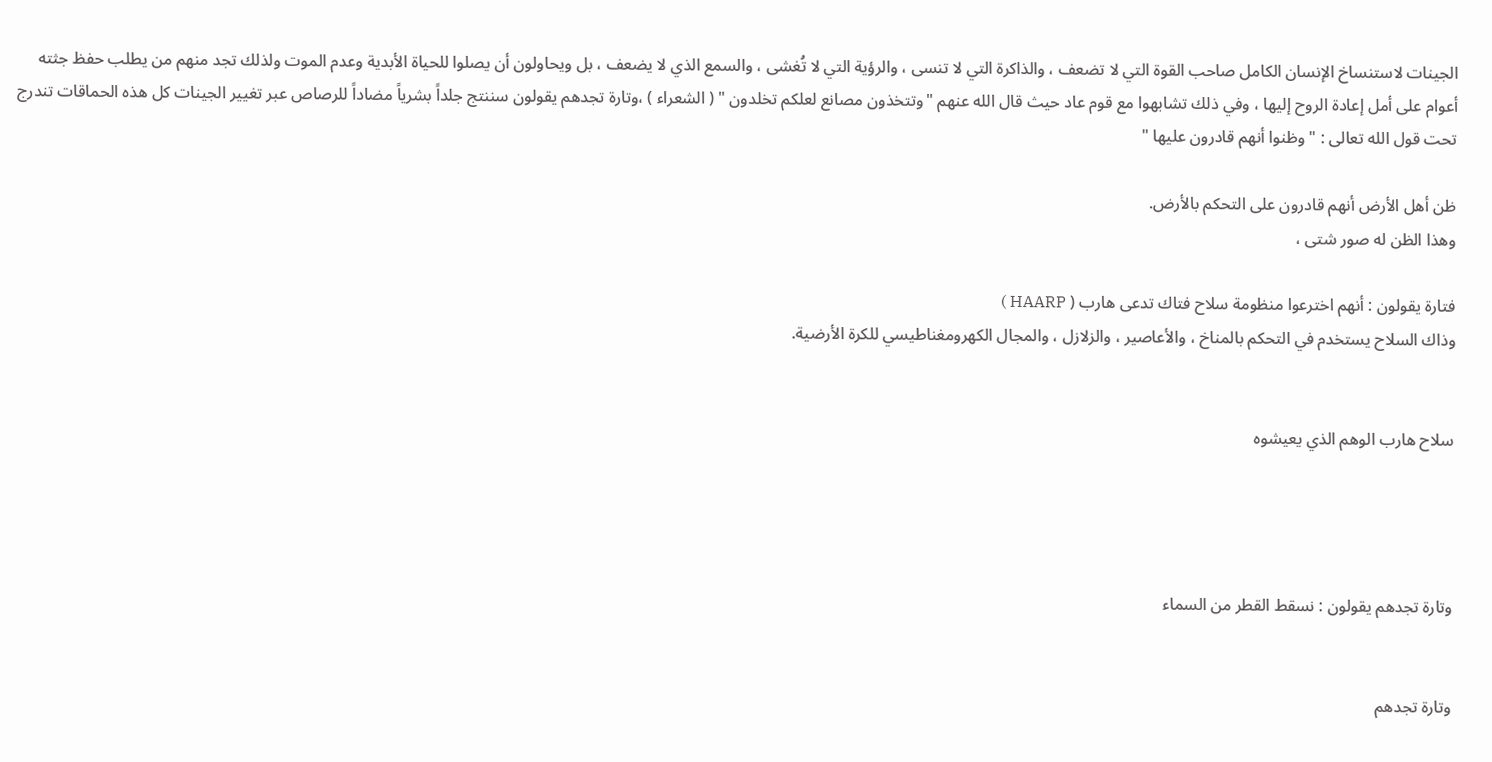الجينات لاستنساخ الإنسان الكامل صاحب القوة التي لا تضعف ، والذاكرة التي لا تنسى ، والرؤية التي لا تُغشى ، والسمع الذي لا يضعف ، بل ويحاولون أن يصلوا للحياة الأبدية وعدم الموت ولذلك تجد منهم من يطلب حفظ جثته أعوام على أمل إعادة الروح إليها ، وفي ذلك تشابهوا مع قوم عاد حيث قال الله عنهم "وتتخذون مصانع لعلكم تخلدون " ( الشعراء ) ،وتارة تجدهم يقولون سننتج جلداً بشرياً مضاداً للرصاص عبر تغيير الجينات كل هذه الحماقات تندرج تحت قول الله تعالى : " وظنوا أنهم قادرون عليها "

ظن أهل الأرض أنهم قادرون على التحكم بالأرض.
وهذا الظن له صور شتى ،

فتارة يقولون : أنهم اخترعوا منظومة سلاح فتاك تدعى هارب ( HAARP )
وذاك السلاح يستخدم في التحكم بالمناخ ، والأعاصير ، والزلازل ، والمجال الكهرومغناطيسي للكرة الأرضية.


سلاح هارب الوهم الذي يعيشوه




وتارة تجدهم يقولون : نسقط القطر من السماء


وتارة تجدهم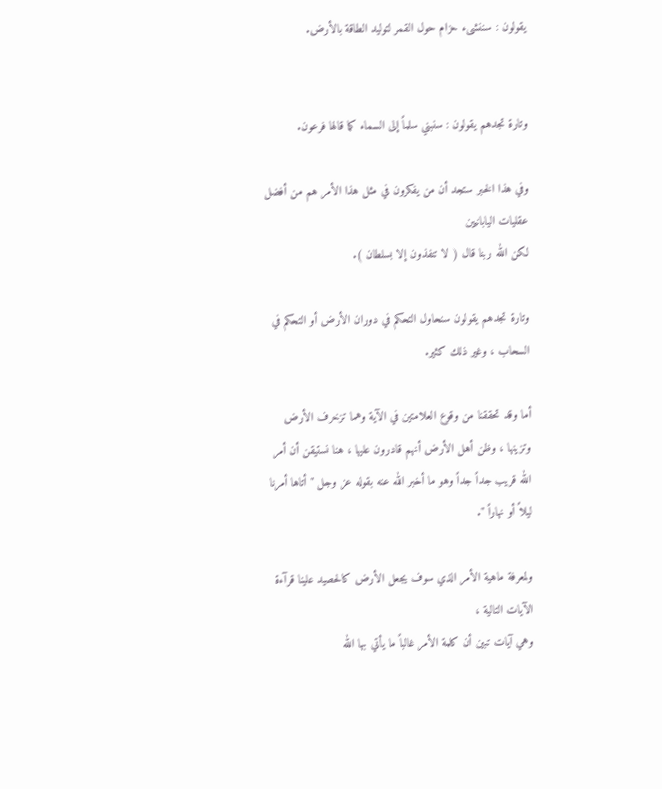يقولون : سننشىء حزام حول القمر لتوليد الطاقة بالأرض.


وتارة تجدهم يقولون : سنبني سلماً إلى السماء كما قالها فرعون.

وفي هذا الخبر ستجد أن من يفكرون في مثل هذا الأمر هم من أفضل عقليات اليابانيين
لكن الله ربنا قال ( لا تنفذون إلا بسلطان ).

وتارة تجدهم يقولون سنحاول التحكم في دوران الأرض أو التحكم في السحاب ، وغير ذلك كثير.

أما وقد تحققنا من وقوع العلامتين في الآية وهما تزخرف الأرض وتزينها ، وظن أهل الأرض أنهم قادرون عليها ، هنا نستيقن أن أمر الله قريب جداً جداً وهو ما أخبر الله عنه بقوله عز وجل " أتاها أمرنا ليلاً أو نهاراً ".

ولمعرفة ماهية الأمر الذي سوف يجعل الأرض كالحصيد علينا قرآءة الآيات التالية ،
وهي آيات تبين أن كلمة الأمر غالباً ما يأتي بها الله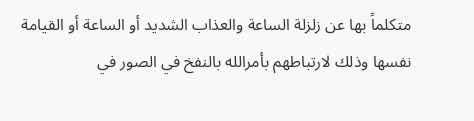متكلماً بها عن زلزلة الساعة والعذاب الشديد أو الساعة أو القيامة نفسها وذلك لارتباطهم بأمرالله بالنفخ في الصور في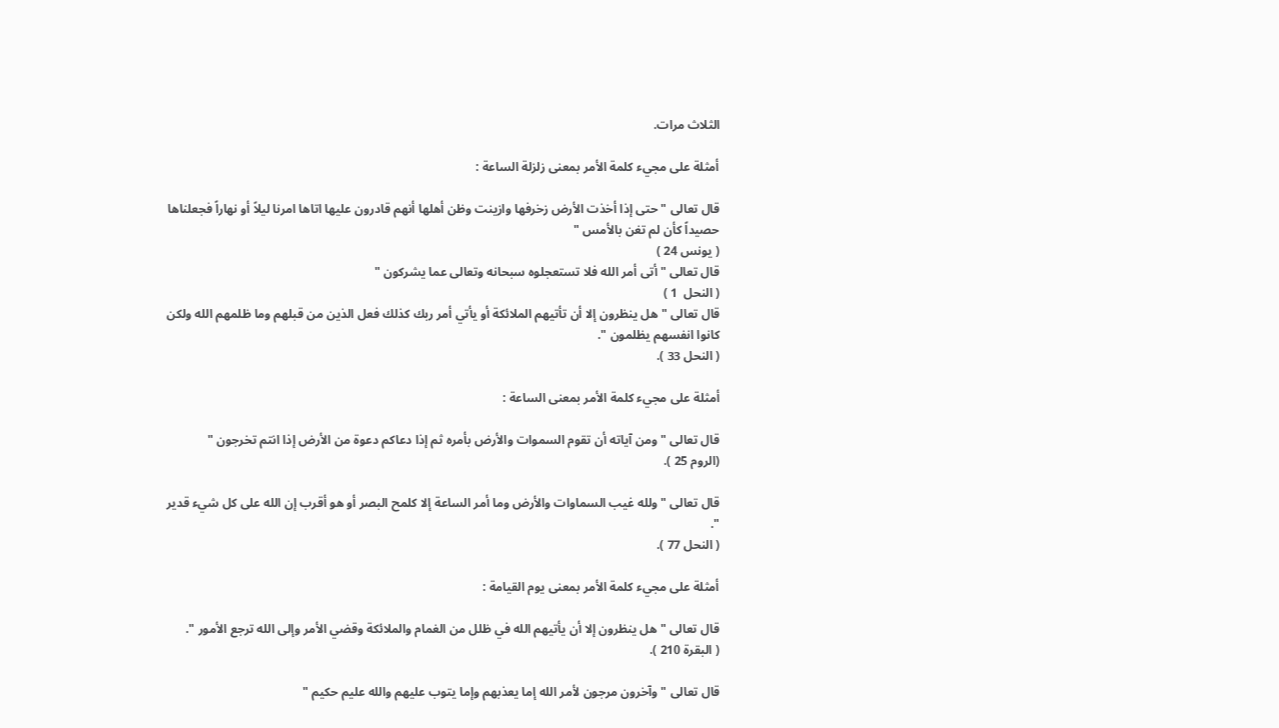الثلاث مرات.

أمثلة على مجيء كلمة الأمر بمعنى زلزلة الساعة :

قال تعالى " حتى إذا أخذت الأرض زخرفها وازينت وظن أهلها أنهم قادرون عليها اتاها امرنا ليلاً أو نهاراً فجعلناها حصيداً كأن لم تغن بالأمس "
( يونس 24 )
قال تعالى " أتى أمر الله فلا تستعجلوه سبحانه وتعالى عما يشركون "
( النحل  1 )
قال تعالى " هل ينظرون إلا أن تأتيهم الملائكة أو يأتي أمر ربك كذلك فعل الذين من قبلهم وما ظلمهم الله ولكن كانوا انفسهم يظلمون ".
( النحل 33 ).

أمثلة على مجيء كلمة الأمر بمعنى الساعة :

قال تعالى " ومن آياته أن تقوم السموات والأرض بأمره ثم إذا دعاكم دعوة من الأرض إذا انتم تخرجون "
(الروم 25 ).

قال تعالى " ولله غيب السماوات والأرض وما أمر الساعة إلا كلمح البصر أو هو أقرب إن الله على كل شيء قدير ".
( النحل 77 ).

أمثلة على مجيء كلمة الأمر بمعنى يوم القيامة :

قال تعالى " هل ينظرون إلا أن يأتيهم الله في ظلل من الغمام والملائكة وقضي الأمر وإلى الله ترجع الأمور ".
( البقرة 210 ).

قال تعالى " وآخرون مرجون لأمر الله إما يعذبهم وإما يتوب عليهم والله عليم حكيم "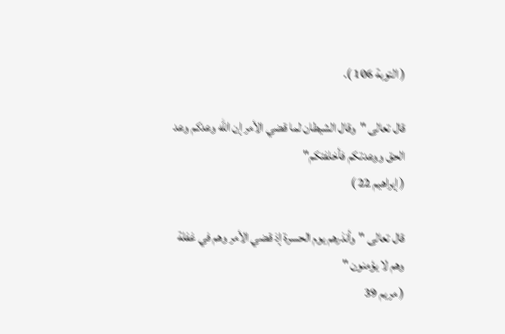( التوبة 106 ).

قال تعالى "وقال الشيطان لما قضي الأمر إن الله وعدكم وعد الحق ووعدتكم فأخلفتكم"
( إبراهيم 22 )

قال تعالى "وأنذرهم يوم الحسرة إذ قضي الأمر وهم في غفلة وهم لا يؤمنون "
( مريم 39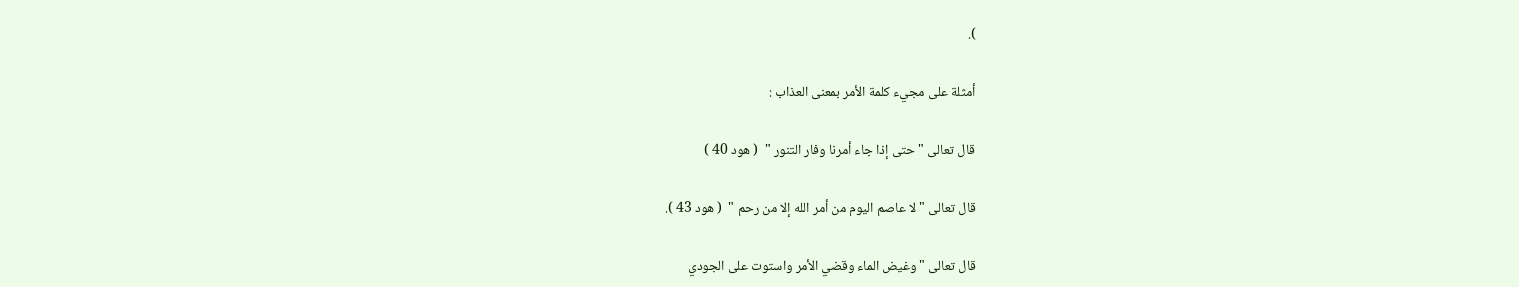).

أمثلة على مجيء كلمة الأمر بمعنى العذاب :

قال تعالى " حتى إذا جاء أمرنا وفار التنور "  ( هود 40 )

قال تعالى " لا عاصم اليوم من أمر الله إلا من رحم "  ( هود 43 ).

قال تعالى " وغيض الماء وقضي الأمر واستوت على الجودي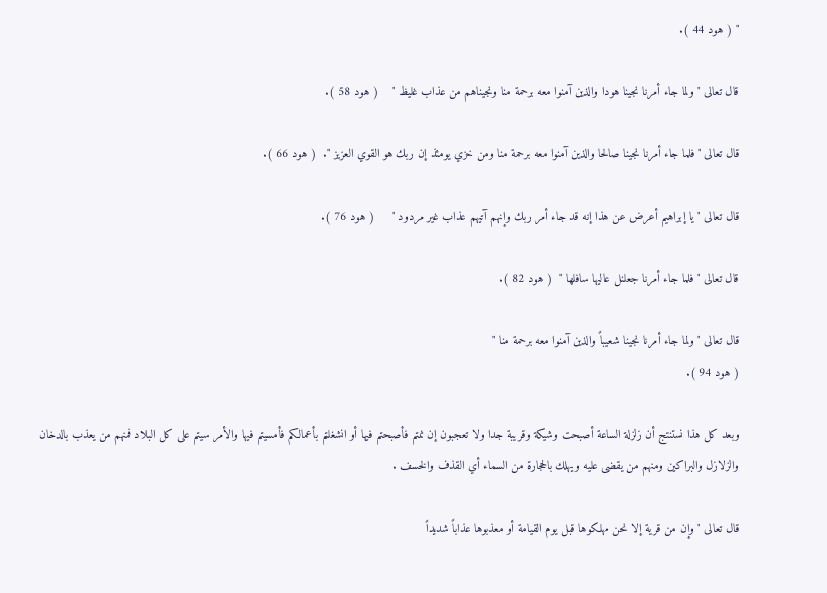" ( هود 44 ).

قال تعالى " ولما جاء أمرنا نجينا هودا والذين آمنوا معه برحمة منا ونجيناهم من عذاب غليظ "    ( هود 58 ).

قال تعالى " فلما جاء أمرنا نجينا صالحا والذين آمنوا معه برحمة منا ومن خزي يومئذ إن ربك هو القوي العزيز ".  ( هود 66 ).

قال تعالى " يا إبراهيم أعرض عن هذا إنه قد جاء أمر ربك وإنهم آتيهم عذاب غير مردود "     ( هود 76 ).

قال تعالى " فلما جاء أمرنا جعلنل عاليها سافلها "  ( هود 82 ).

قال تعالى " ولما جاء أمرنا نجينا شعيباً والذين آمنوا معه برحمة منا "
( هود 94 ).

وبعد كل هذا نستنتج أن زلزلة الساعة أصبحت وشيكة وقريبة جدا ولا تعجبون إن نمتم فأصبحتم فيها أو انشغلتم بأعمالكم فأمسيتم فيها والأمر سيتم على كل البلاد فمنهم من يعذب بالدخان والزلازل والبراكين ومنهم من يقضى عليه ويهلك بالحجارة من السماء أي القذف والخسف .

قال تعالى " وإن من قرية إلا نحن مهلكوها قبل يوم القيامة أو معذبوها عذاباً شديداً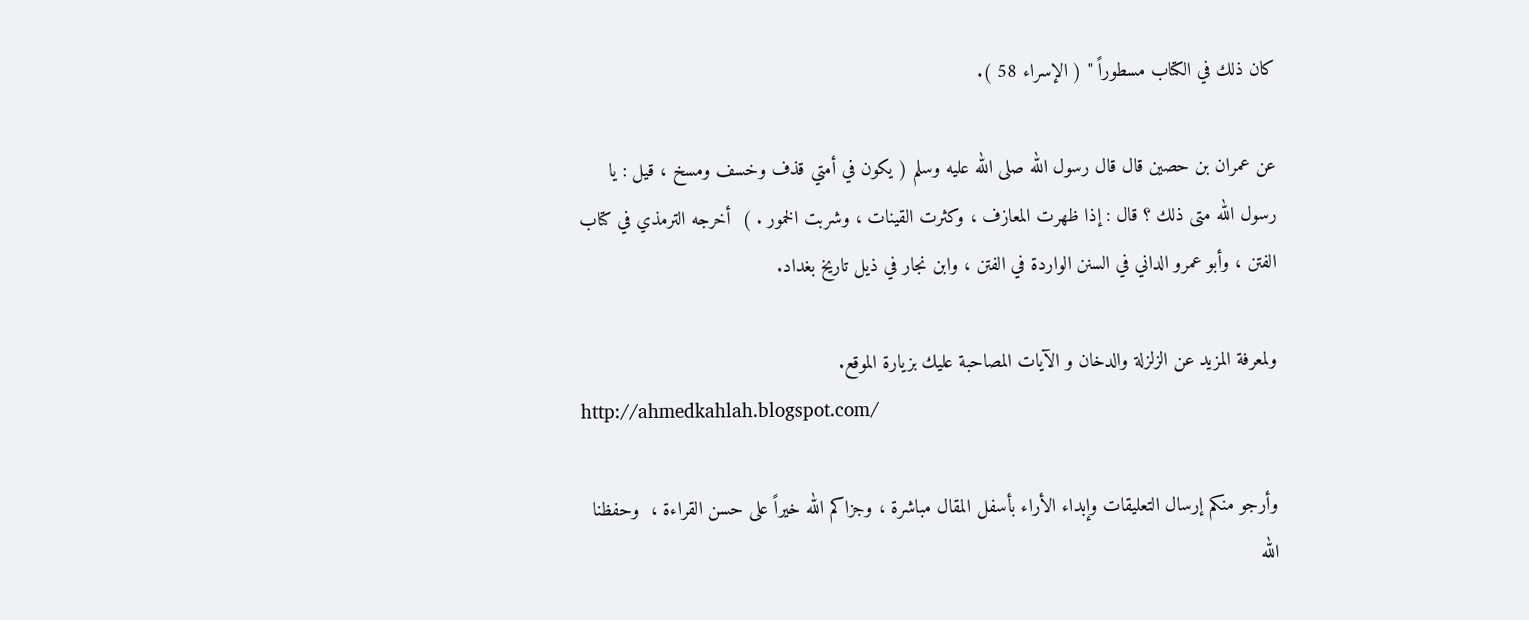كان ذلك في الكتاب مسطوراً " ( الإسراء 58 ).

عن عمران بن حصين قال قال رسول الله صلى الله عليه وسلم ( يكون في أمتي قذف وخسف ومسخ ، قيل : يا رسول الله متى ذلك ؟ قال : إذا ظهرت المعازف ، وكثرت القينات ، وشربت الخمور . )  أخرجه الترمذي في كتاب الفتن ، وأبو عمرو الداني في السنن الواردة في الفتن ، وابن نجار في ذيل تاريخ بغداد.

ولمعرفة المزيد عن الزلزلة والدخان و الآيات المصاحبة عليك بزيارة الموقع.
http://ahmedkahlah.blogspot.com/

وأرجو منكم إرسال التعليقات وإبداء الأراء بأسفل المقال مباشرة ، وجزاكم الله خيراً على حسن القراءة ،  وحفظنا الله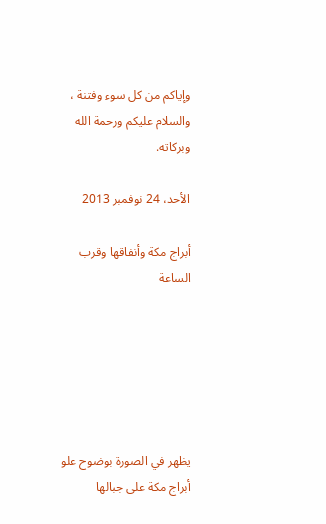وإياكم من كل سوء وفتنة ، والسلام عليكم ورحمة الله وبركاته.

الأحد، 24 نوفمبر 2013

أبراج مكة وأنفاقها وقرب الساعة






يظهر في الصورة بوضوح علو أبراج مكة على جبالها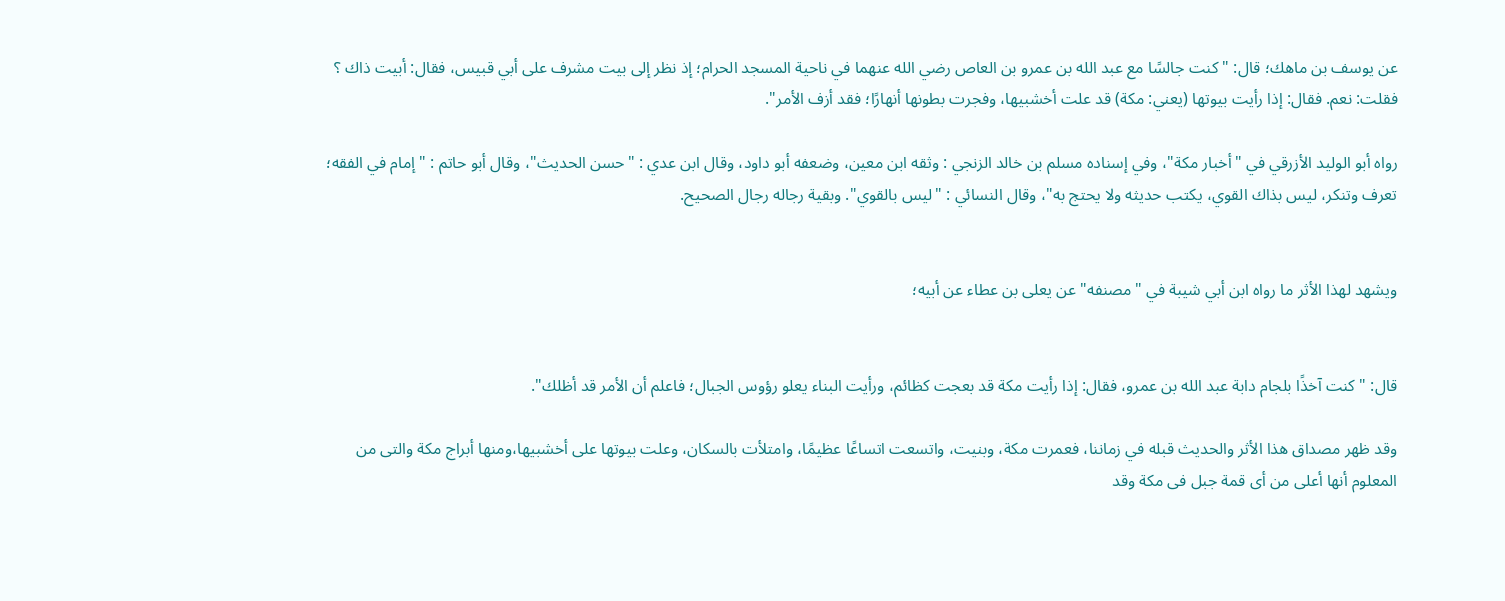عن يوسف بن ماهك؛ قال: "كنت جالسًا مع عبد الله بن عمرو بن العاص رضي الله عنهما في ناحية المسجد الحرام؛ إذ نظر إلى بيت مشرف على أبي قبيس، فقال: أبيت ذاك ؟ فقلت: نعم. فقال: إذا رأيت بيوتها (يعني: مكة) قد علت أخشبيها، وفجرت بطونها أنهارًا؛ فقد أزف الأمر".

رواه أبو الوليد الأزرقي في "أخبار مكة"، وفي إسناده مسلم بن خالد الزنجي : وثقه ابن معين، وضعفه أبو داود، وقال ابن عدي : "حسن الحديث"، وقال أبو حاتم : "إمام في الفقه؛ تعرف وتنكر، ليس بذاك القوي، يكتب حديثه ولا يحتج به"، وقال النسائي : "ليس بالقوي". وبقية رجاله رجال الصحيح.


ويشهد لهذا الأثر ما رواه ابن أبي شيبة في "مصنفه" عن يعلى بن عطاء عن أبيه؛


قال: "كنت آخذًا بلجام دابة عبد الله بن عمرو، فقال: إذا رأيت مكة قد بعجت كظائم، ورأيت البناء يعلو رؤوس الجبال؛ فاعلم أن الأمر قد أظلك".

وقد ظهر مصداق هذا الأثر والحديث قبله في زماننا، فعمرت مكة، وبنيت، واتسعت اتساعًا عظيمًا، وامتلأت بالسكان، وعلت بيوتها على أخشبيها،ومنها أبراج مكة والتى من المعلوم أنها أعلى من أى قمة جبل فى مكة وقد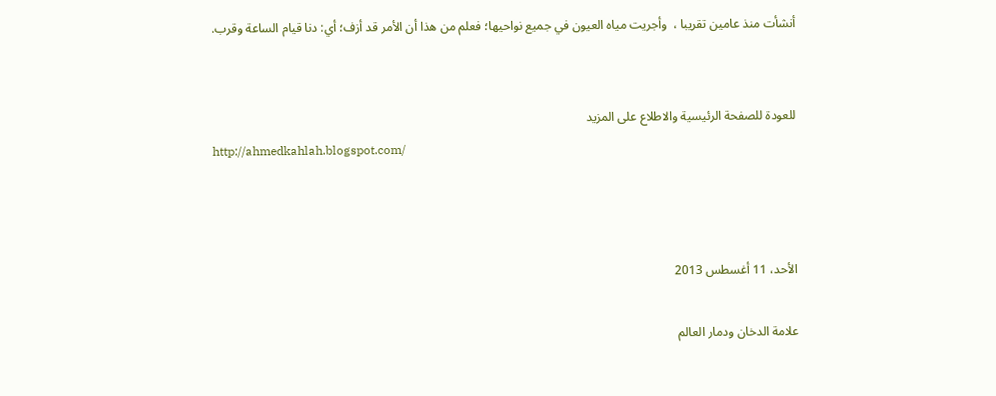أنشأت منذ عامين تقريبا ،  وأجريت مياه العيون في جميع نواحيها؛ فعلم من هذا أن الأمر قد أزف؛ أي: دنا قيام الساعة وقرب.


للعودة للصفحة الرئيسية والاطلاع على المزيد
http://ahmedkahlah.blogspot.com/



الأحد، 11 أغسطس 2013

علامة الدخان ودمار العالم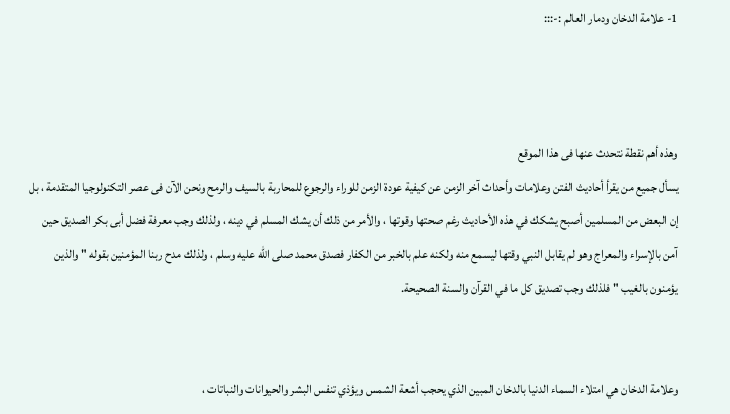1- علامة الدخان ودمار العالم :-:::



وهذه أهم نقطة نتحدث عنها فى هذا الموقع
يسأل جميع من يقرأ أحاديث الفتن وعلامات وأحداث آخر الزمن عن كيفية عودة الزمن للوراء والرجوع للمحاربة بالسيف والرمح ونحن الآن فى عصر التكنولوجيا المتقدمة ، بل إن البعض من المسلمين أصبح يشكك في هذه الأحاديث رغم صحتها وقوتها ، والأمر من ذلك أن يشك المسلم في دينه ، ولذلك وجب معرفة فضل أبى بكر الصديق حين آمن بالإسراء والمعراج وهو لم يقابل النبي وقتها ليسمع منه ولكنه علم بالخبر من الكفار فصدق محمد صلى الله عليه وسلم ، ولذلك مدح ربنا المؤمنين بقوله " والذين يؤمنون بالغيب " فلذلك وجب تصديق كل ما في القرآن والسنة الصحيحة.


وعلامة الدخان هي امتلاء السماء الدنيا بالدخان المبين الذي يحجب أشعة الشمس ويؤذي تنفس البشر والحيوانات والنباتات ،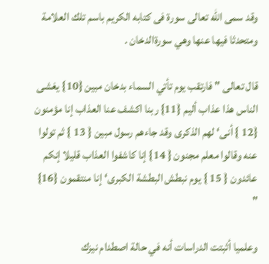وقد سمى الله تعالى سورة فى كتابه الكريم باسم تلك العلامة ومتحدثا فيها عنها وهي سورةالدخان .

قال تعالى " فارتقب يوم تأتي السماء بدخان مبين {10} يغشى الناس هذا عذاب أليم {11} ربنا اكشف عنا العذاب إنا مؤمنون {12 } أنى‘ لهم الذكرى وقد جاءهم رسول مبين { 13 } ثم تولوا عنه وقالوا معلم مجنون { 14} إنا كاشفوا العذاب قليلا إنكم عائدون { 15 } يوم نبطش البطشة الكبرى‘ إنا منتقمون {16} "

وعلميا أثبتت الدراسات أنه في حالة اصطدام نيزك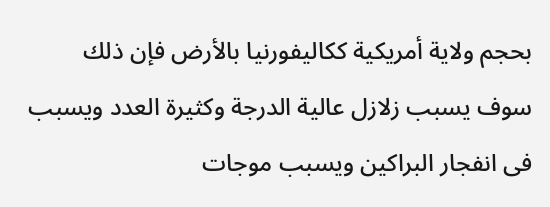بحجم ولاية أمريكية ككاليفورنيا بالأرض فإن ذلك سوف يسبب زلازل عالية الدرجة وكثيرة العدد ويسبب فى انفجار البراكين ويسبب موجات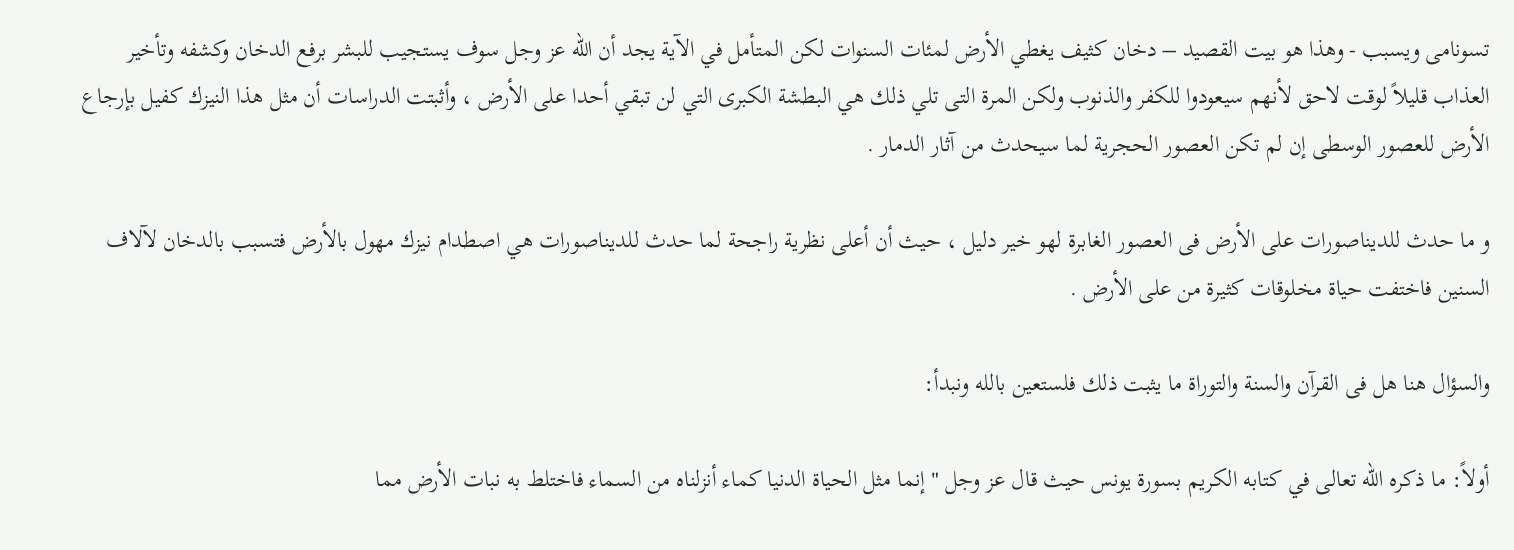تسونامى ويسبب - وهذا هو بيت القصيد – دخان كثيف يغطي الأرض لمئات السنوات لكن المتأمل في الآية يجد أن الله عز وجل سوف يستجيب للبشر برفع الدخان وكشفه وتأخير العذاب قليلاً لوقت لاحق لأنهم سيعودوا للكفر والذنوب ولكن المرة التى تلي ذلك هي البطشة الكبرى التي لن تبقي أحدا على الأرض ، وأثبتت الدراسات أن مثل هذا النيزك كفيل بإرجاع الأرض للعصور الوسطى إن لم تكن العصور الحجرية لما سيحدث من آثار الدمار .

و ما حدث للديناصورات على الأرض فى العصور الغابرة لهو خير دليل ، حيث أن أعلى نظرية راجحة لما حدث للديناصورات هي اصطدام نيزك مهول بالأرض فتسبب بالدخان لآلاف السنين فاختفت حياة مخلوقات كثيرة من على الأرض .

والسؤال هنا هل فى القرآن والسنة والتوراة ما يثبت ذلك فلستعين بالله ونبدأ:

أولاً: ما ذكره الله تعالى في كتابه الكريم بسورة يونس حيث قال عز وجل " إنما مثل الحياة الدنيا كماء أنزلناه من السماء فاختلط به نبات الأرض مما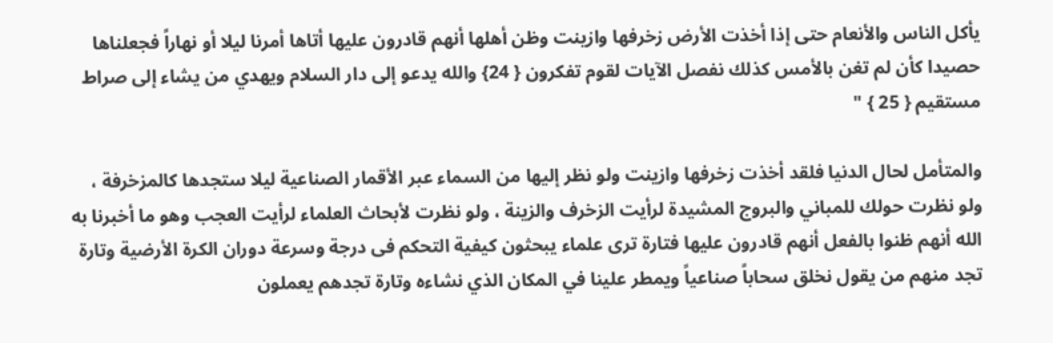يأكل الناس والأنعام حتى إذا أخذت الأرض زخرفها وازينت وظن أهلها أنهم قادرون عليها أتاها أمرنا ليلا أو نهاراً فجعلناها حصيدا كأن لم تغن بالأمس كذلك نفصل الآيات لقوم تفكرون { 24} والله يدعو إلى دار السلام ويهدي من يشاء إلى صراط مستقيم { 25 } "

والمتأمل لحال الدنيا فلقد أخذت زخرفها وازينت ولو نظر إليها من السماء عبر الأقمار الصناعية ليلا ستجدها كالمزخرفة ، ولو نظرت حولك للمباني والبروج المشيدة لرأيت الزخرف والزينة ، ولو نظرت لأبحاث العلماء لرأيت العجب وهو ما أخبرنا به الله أنهم ظنوا بالفعل أنهم قادرون عليها فتارة ترى علماء يبحثون كيفية التحكم فى درجة وسرعة دوران الكرة الأرضية وتارة تجد منهم من يقول نخلق سحاباً صناعياً ويمطر علينا في المكان الذي نشاءه وتارة تجدهم يعملون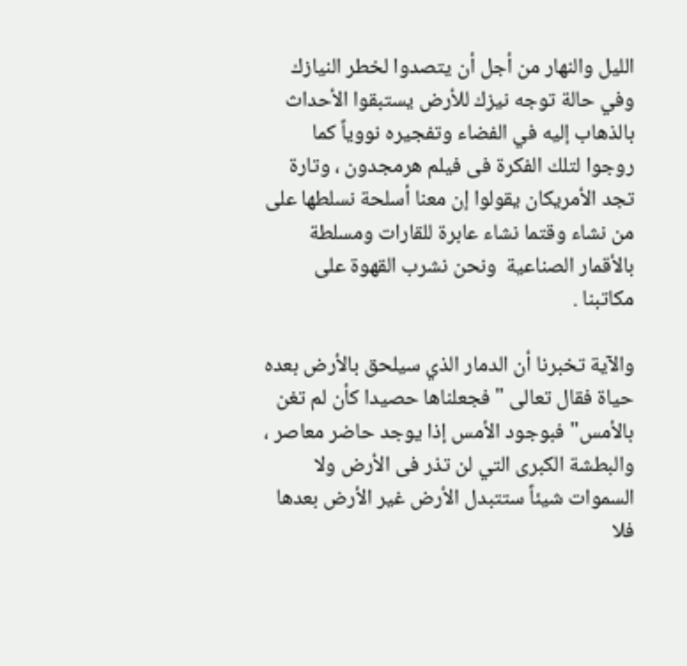الليل والنهار من أجل أن يتصدوا لخطر النيازك وفي حالة توجه نيزك للأرض يستبقوا الأحداث بالذهاب إليه في الفضاء وتفجيره نووياً كما روجوا لتلك الفكرة فى فيلم هرمجدون ، وتارة تجد الأمريكان يقولوا إن معنا أسلحة نسلطها على من نشاء وقتما نشاء عابرة للقارات ومسلطة بالأقمار الصناعية  ونحن نشرب القهوة على مكاتبنا .

والآية تخبرنا أن الدمار الذي سيلحق بالأرض بعده حياة فقال تعالى " فجعلناها حصيدا كأن لم تغن بالأمس" فبوجود الأمس إذا يوجد حاضر معاصر ، والبطشة الكبرى التي لن تذر فى الأرض ولا السموات شيئاً ستتبدل الأرض غير الأرض بعدها فلا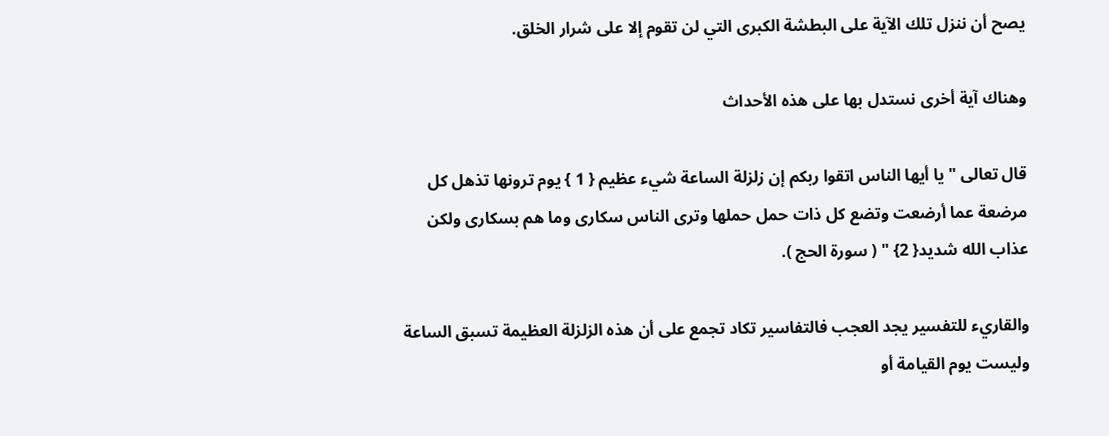يصح أن ننزل تلك الآية على البطشة الكبرى التي لن تقوم إلا على شرار الخلق.

وهناك آية أخرى نستدل بها على هذه الأحداث

قال تعالى " يا أيها الناس اتقوا ربكم إن زلزلة الساعة شيء عظيم { 1 } يوم ترونها تذهل كل مرضعة عما أرضعت وتضع كل ذات حمل حملها وترى الناس سكارى وما هم بسكارى ولكن عذاب الله شديد{ 2} " ( سورة الحج ).

والقاريء للتفسير يجد العجب فالتفاسير تكاد تجمع على أن هذه الزلزلة العظيمة تسبق الساعة وليست يوم القيامة أو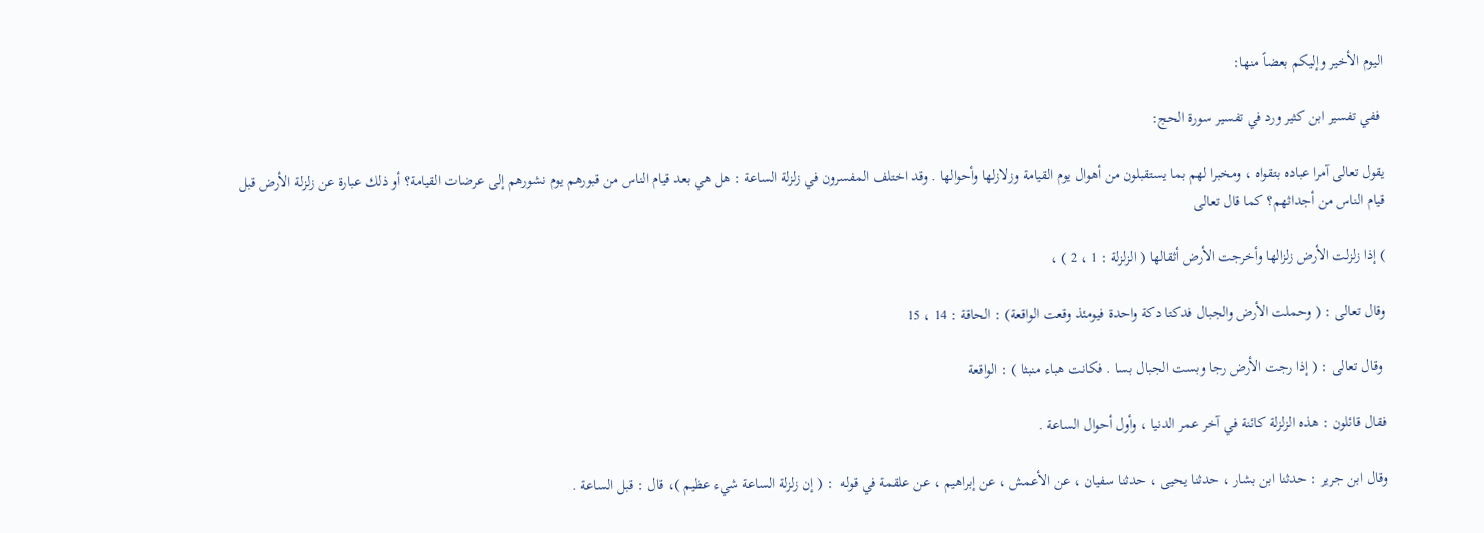اليوم الأخير وإليكم بعضاً منها:

 ففي تفسير ابن كثير ورد في تفسير سورة الحج:

يقول تعالى آمرا عباده بتقواه ، ومخبرا لهم بما يستقبلون من أهوال يوم القيامة وزلازلها وأحوالها . وقد اختلف المفسرون في زلزلة الساعة : هل هي بعد قيام الناس من قبورهم يوم نشورهم إلى عرضات القيامة؟ أو ذلك عبارة عن زلزلة الأرض قبل قيام الناس من أجداثهم؟ كما قال تعالى

) إذا زلزلت الأرض زلزالها وأخرجت الأرض أثقالها ( الزلزلة : 1 ، 2 ) ،

وقال تعالى : ( وحملت الأرض والجبال فدكتا دكة واحدة فيومئذ وقعت الواقعة) : الحاقة : 14 ، 15

 وقال تعالى : ( إذا رجت الأرض رجا وبست الجبال بسا . فكانت هباء منبثا ) : الواقعة

فقال قائلون : هذه الزلزلة كائنة في آخر عمر الدنيا ، وأول أحوال الساعة .

وقال ابن جرير : حدثنا ابن بشار ، حدثنا يحيى ، حدثنا سفيان ، عن الأعمش ، عن إبراهيم ، عن علقمة في قوله  : ( إن زلزلة الساعة شيء عظيم )، قال : قبل الساعة .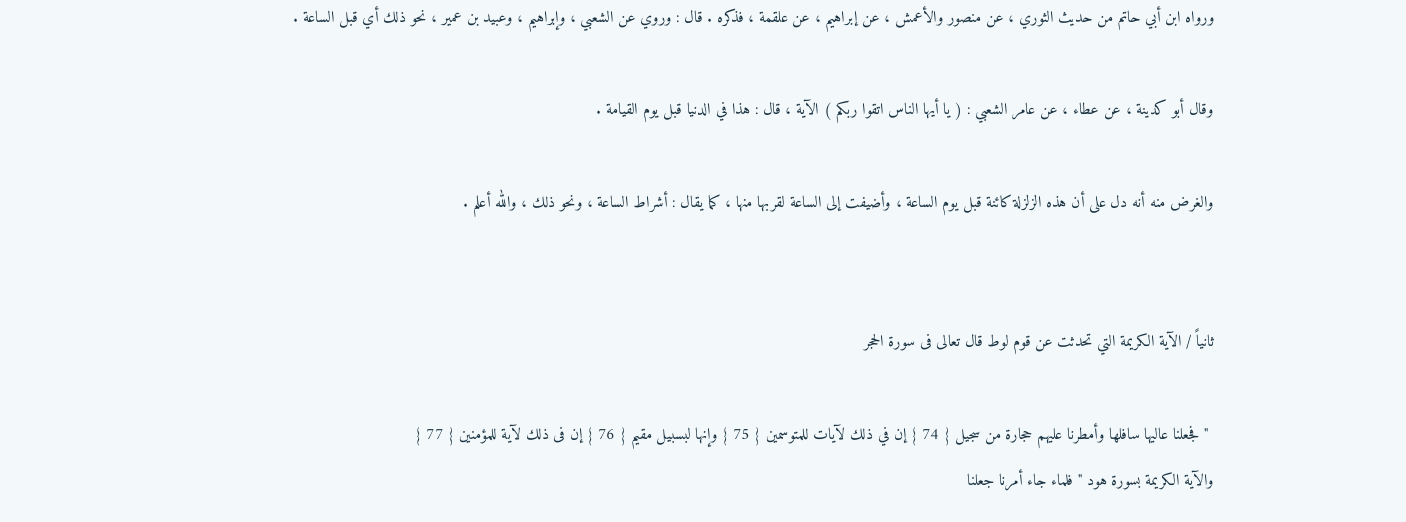ورواه ابن أبي حاتم من حديث الثوري ، عن منصور والأعمش ، عن إبراهيم ، عن علقمة ، فذكره . قال : وروي عن الشعبي ، وإبراهيم ، وعبيد بن عمير ، نحو ذلك أي قبل الساعة .

وقال أبو كدينة ، عن عطاء ، عن عامر الشعبي : ( يا أيها الناس اتقوا ربكم ) الآية ، قال : هذا في الدنيا قبل يوم القيامة .

والغرض منه أنه دل على أن هذه الزلزلة كائنة قبل يوم الساعة ، وأضيفت إلى الساعة لقربها منها ، كما يقال : أشراط الساعة ، ونحو ذلك ، والله أعلم .


ثانياً / الآية الكريمة التي تحدثت عن قوم لوط قال تعالى فى سورة الحجر

 " فجعلنا عاليها سافلها وأمطرنا عليهم حجارة من سجيل { 74 } إن في ذلك لآيات للمتوسمين { 75 } وإنها لبسبيل مقيم { 76 } إن فى ذلك لآية للمؤمنين { 77 }
والآية الكريمة بسورة هود " فلماء جاء أمرنا جعلنا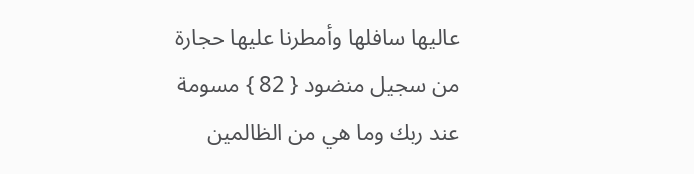عاليها سافلها وأمطرنا عليها حجارة من سجيل منضود { 82 } مسومة عند ربك وما هي من الظالمين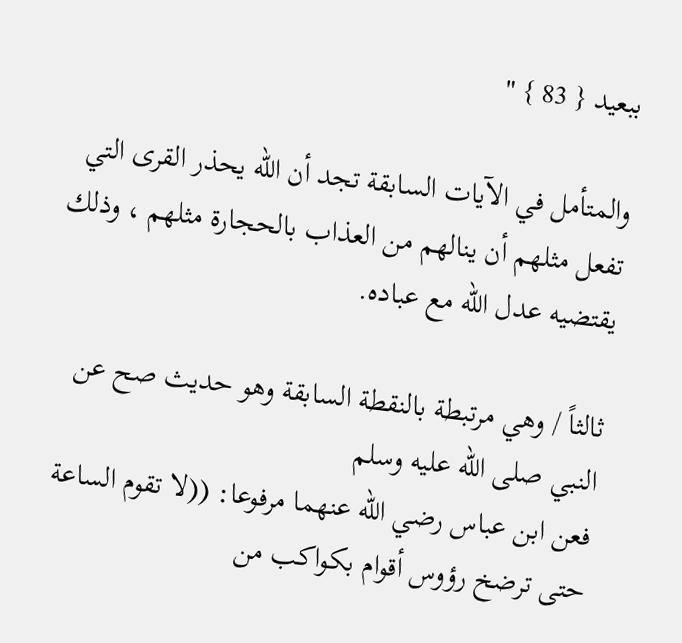ببعيد { 83 } "

والمتأمل في الآيات السابقة تجد أن الله يحذر القرى التي تفعل مثلهم أن ينالهم من العذاب بالحجارة مثلهم ، وذلك يقتضيه عدل الله مع عباده.

ثالثاً / وهي مرتبطة بالنقطة السابقة وهو حديث صح عن النبي صلى الله عليه وسلم
فعن ابن عباس رضي الله عنهما مرفوعا: ((لا تقوم الساعة حتى ترضخ رؤوس أقوام بكواكب من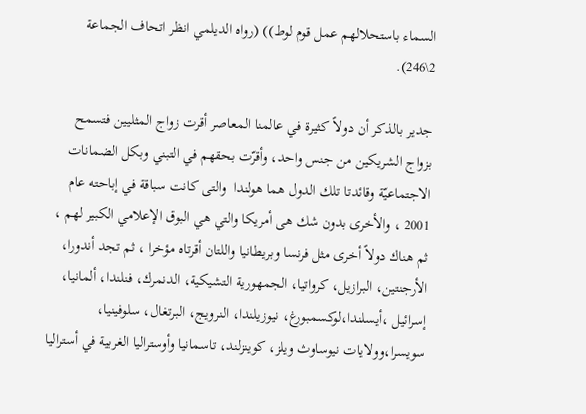السماء باستحلالهم عمل قوم لوط)) (رواه الديلمي انظر اتحاف الجماعة 2\246).

جدير بالذكر أن دولاً كثيرة في عالمنا المعاصر أقرت زواج المثليين فتسمح بزواج الشريكين من جنس واحد، وأقرّت بحقهم في التبني وبكل الضمانات الاجتماعيّة وقائدتا تلك الدول هما هولندا  والتى كانت سباقة في إباحته عام 2001 ، والأخرى بدون شك هى أمريكا والتي هي البوق الإعلامي الكبير لهم ، ثم هناك دولاً أخرى مثل فرنسا وبريطانيا واللتان أقرتاه مؤخرا ، ثم تجد أندورا، الأرجنتين، البرازيل، كرواتيا، الجمهورية التشيكية، الدنمرك، فنلندا، ألمانيا، إسرائيل ،أيسلندا،لوكسمبورغ، نيوزيلندا، النرويج، البرتغال، سلوفينيا، سويسرا،وولايات نيوساوث ويلز، كوينزلند، تاسمانيا وأوستراليا الغربية في أستراليا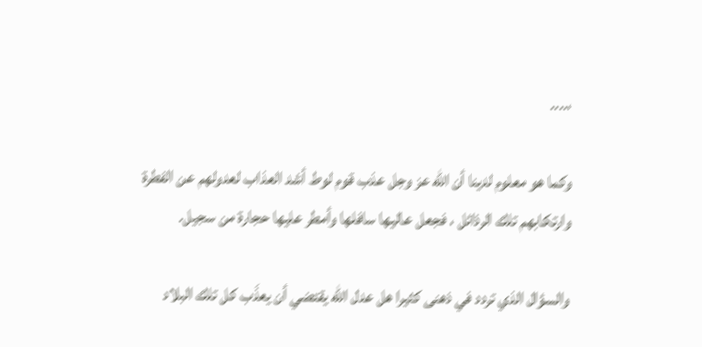،....

وكما هو معلوم لدينا أن الله عز وجل عذب قوم لوط أشد العذاب لعدولهم عن الفطرة وارتكابهم تلك الرذائل ، فجعل عاليها سافلها وأمطر عليها حجارة من سجيل.

والسؤال الذي تردد في ذهنى كثيرا هل عدل الله يقتضي أن يعذَب كل تلك البلاد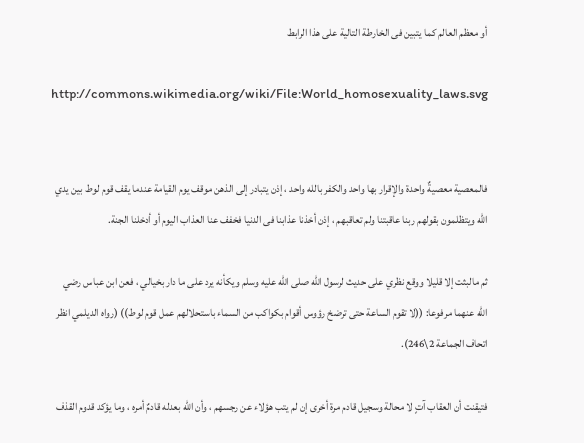أو معظم العالم كما يتبين فى الخارطة التالية على هذا الرابط

http://commons.wikimedia.org/wiki/File:World_homosexuality_laws.svg


فالمعصية معصيةٌ واحدة والإقرار بها واحد والكفر بالله واحد ، إذن يتبادر إلى الذهن موقف يوم القيامة عندما يقف قوم لوط بين يدي الله ويتظلمون بقولهم ربنا عاقبتنا ولم تعاقبهم ، إذن أخذنا عذابنا فى الدنيا فخفف عنا العذاب اليوم أو أدخلنا الجنة.

ثم مالبثت إلا قليلا ووقع نظري على حديث لرسول الله صلى الله عليه وسلم ويكأنه يرد على ما دار بخيالي ، فعن ابن عباس رضي الله عنهما مرفوعا: ((لا تقوم الساعة حتى ترضخ رؤوس أقوام بكواكب من السماء باستحلالهم عمل قوم لوط)) (رواه الديلمي انظر اتحاف الجماعة 2\246).

فتيقنت أن العقاب آتٍ لا محالة وسجيل قادم مرة أخرى إن لم يتب هؤلاء عن رجسهم ، وأن الله بعدله قادمٌ أمره ، وما يؤكد قدوم القذف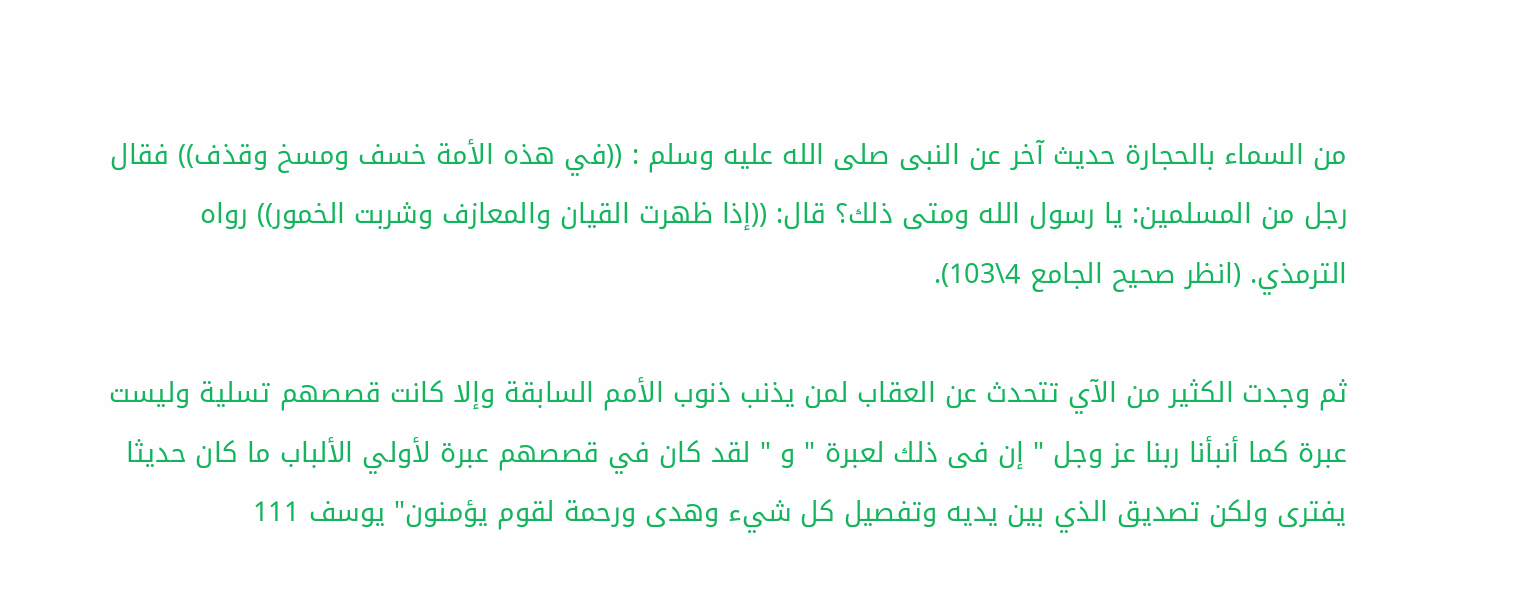من السماء بالحجارة حديث آخر عن النبى صلى الله عليه وسلم : ((في هذه الأمة خسف ومسخ وقذف)) فقال رجل من المسلمين: يا رسول الله ومتى ذلك؟ قال: ((إذا ظهرت القيان والمعازف وشربت الخمور)) رواه الترمذي. (انظر صحيح الجامع 4\103).

ثم وجدت الكثير من الآي تتحدث عن العقاب لمن يذنب ذنوب الأمم السابقة وإلا كانت قصصهم تسلية وليست عبرة كما أنبأنا ربنا عز وجل " إن فى ذلك لعبرة " و " لقد كان في قصصهم عبرة لأولي الألباب ما كان حديثا يفترى ولكن تصديق الذي بين يديه وتفصيل كل شيء وهدى ورحمة لقوم يؤمنون" يوسف 111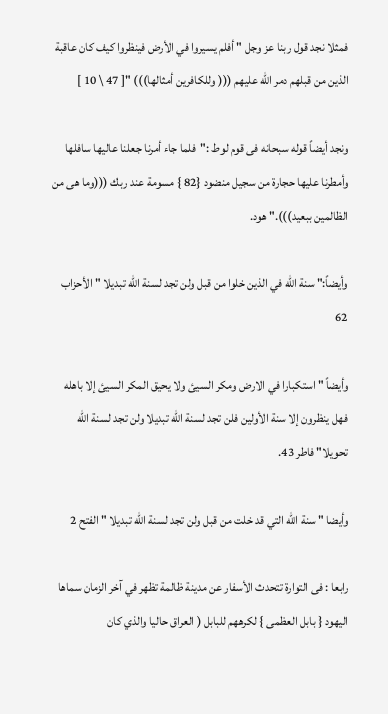فمثلا نجد قول ربنا عز وجل " أفلم يسيروا في الأرض فينظروا كيف كان عاقبة الذين من قبلهم دمر الله عليهم ((( وللكافرين أمثالها))) "[ 47 \ 10 ]

ونجد أيضاً قوله سبحانه فى قوم لوط :"فلما جاء أمرنا جعلنا عاليها سافلها وأمطرنا عليها حجارة من سجيل منضود {82 } مسومة عند ربك (((وما هى من الظالمين ببعيد)))." هود.

وأيضاً:" سنة الله في الذين خلوا من قبل ولن تجد لسنة الله تبديلا " الأحزاب 62

وأيضاً " استكبارا في الارض ومكر السيئ ولا يحيق المكر السيئ إلا باهله فهل ينظرون إلا سنة الأولين فلن تجد لسنة الله تبديلا ولن تجد لسنة الله تحويلا" فاطر 43.

وأيضا " سنة الله التي قد خلت من قبل ولن تجد لسنة الله تبديلا " الفتح 2

رابعا : فى التوارة تتحدث الأسفار عن مدينة ظالمة تظهر في آخر الزمان سماها اليهود { بابل العظمى } لكرههم للبابل ( العراق حاليا والذي كان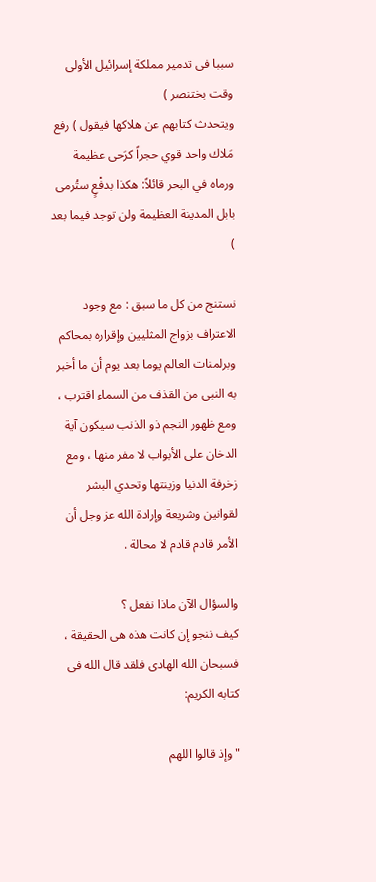سببا فى تدمير مملكة إسرائيل الأولى وقت بختنصر )
ويتحدث كتابهم عن هلاكها فيقول ) رفع مَلاك واحد قوي حجراً كرَحى عظيمة ورماه في البحر قائلاً: هكذا بدفْعٍ ستُرمى بابل المدينة العظيمة ولن توجد فيما بعد )

نستنج من كل ما سبق : مع وجود الاعتراف بزواج المثليين وإقراره بمحاكم وبرلمنات العالم يوما بعد يوم أن ما أخبر به النبى من القذف من السماء اقترب ، ومع ظهور النجم ذو الذنب سيكون آية الدخان على الأبواب لا مفر منها ، ومع زخرفة الدنيا وزينتها وتحدي البشر لقوانين وشريعة وإرادة الله عز وجل أن الأمر قادم قادم لا محالة .

والسؤال الآن ماذا نفعل ؟
كيف ننجو إن كانت هذه هى الحقيقة ، فسبحان الله الهادى فلقد قال الله فى كتابه الكريم:

" وإذ قالوا اللهم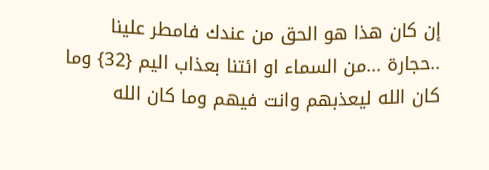إن كان هذا هو الحق من عندك فامطر علينا ..حجارة ...من السماء او ائتنا بعذاب اليم {32} وما كان الله ليعذبهم وانت فيهم وما كان الله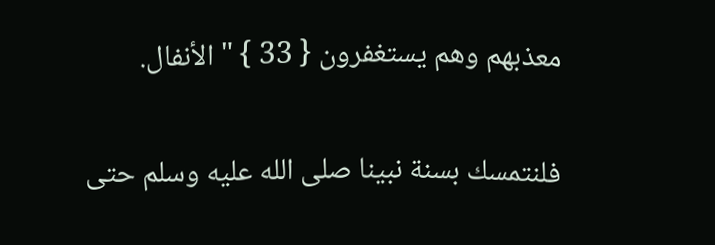معذبهم وهم يستغفرون { 33 } " الأنفال.

فلنتمسك بسنة نبينا صلى الله عليه وسلم حتى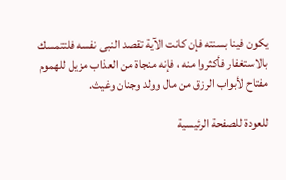يكون فينا بسنته فإن كانت الآية تقصد النبى نفسه فلتتمسك بالاستغفار فأكثروا منه ، فإنه منجاة من العذاب مزيل للهموم مفتاح لأبواب الرزق من مال وولد وجنان وغيث.

للعودة للصفحة الرئيسية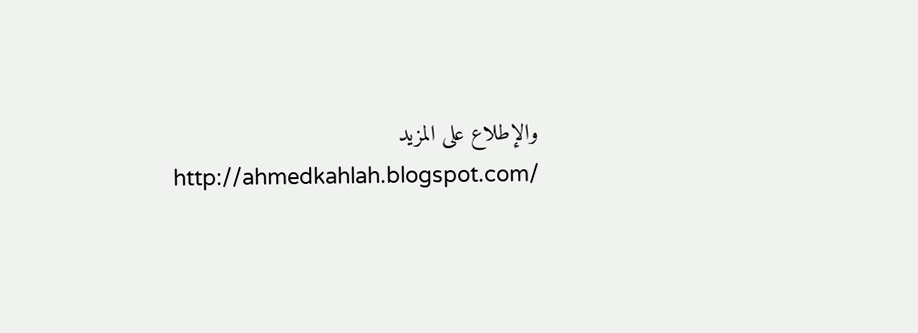والإطلاع على المزيد
http://ahmedkahlah.blogspot.com/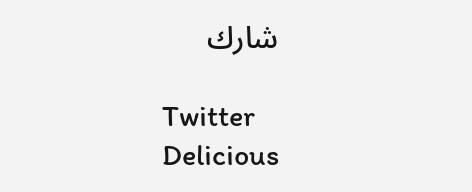شارك

Twitter Delicious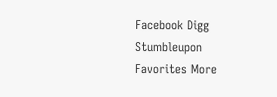Facebook Digg Stumbleupon Favorites More